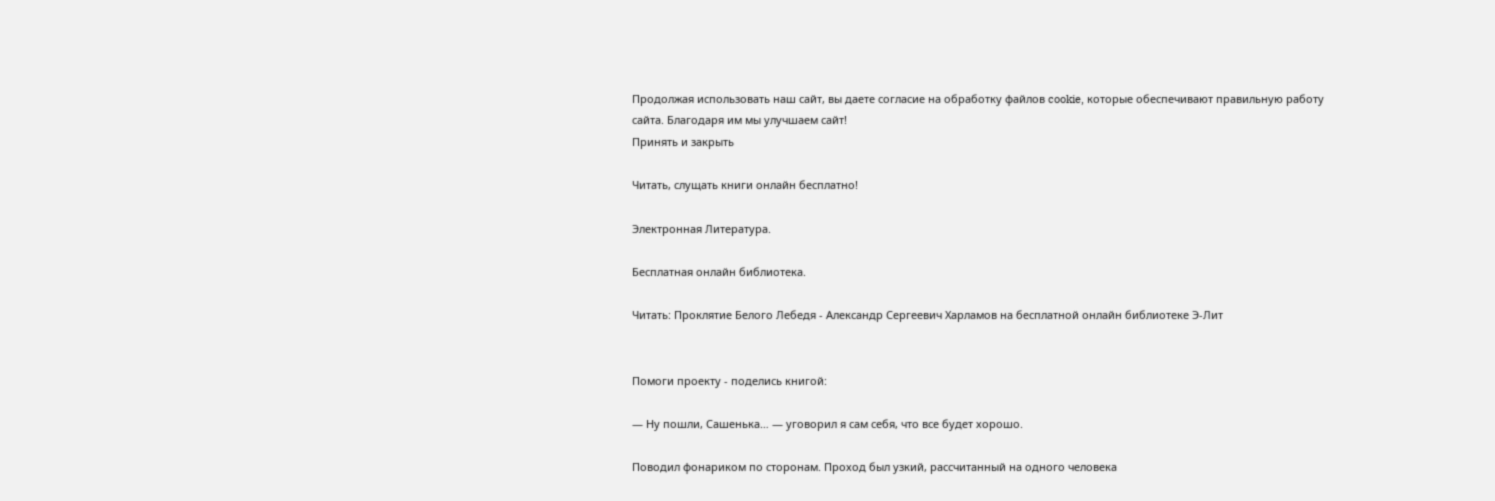Продолжая использовать наш сайт, вы даете согласие на обработку файлов cookie, которые обеспечивают правильную работу сайта. Благодаря им мы улучшаем сайт!
Принять и закрыть

Читать, слущать книги онлайн бесплатно!

Электронная Литература.

Бесплатная онлайн библиотека.

Читать: Проклятие Белого Лебедя - Александр Сергеевич Харламов на бесплатной онлайн библиотеке Э-Лит


Помоги проекту - поделись книгой:

— Ну пошли, Сашенька… — уговорил я сам себя, что все будет хорошо.

Поводил фонариком по сторонам. Проход был узкий, рассчитанный на одного человека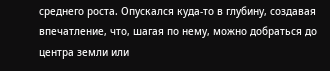среднего роста. Опускался куда-то в глубину, создавая впечатление, что, шагая по нему, можно добраться до центра земли или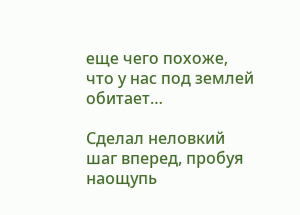еще чего похоже, что у нас под землей обитает…

Сделал неловкий шаг вперед, пробуя наощупь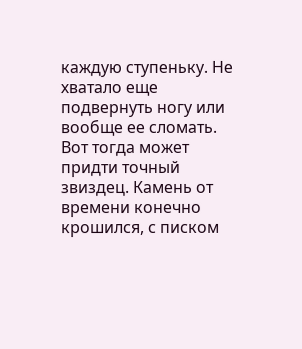каждую ступеньку. Не хватало еще подвернуть ногу или вообще ее сломать. Вот тогда может придти точный звиздец. Камень от времени конечно крошился, с писком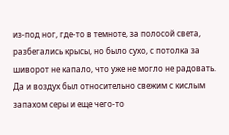из-под ног, где-то в темноте, за полосой света, разбегались крысы, но было сухо, с потолка за шиворот не капало, что уже не могло не радовать. Да и воздух был относительно свежим с кислым запахом серы и еще чего-то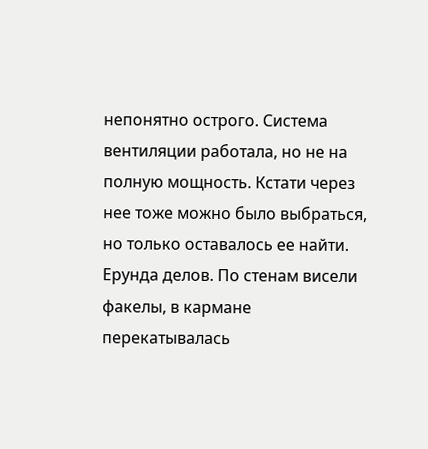непонятно острого. Система вентиляции работала, но не на полную мощность. Кстати через нее тоже можно было выбраться, но только оставалось ее найти. Ерунда делов. По стенам висели факелы, в кармане перекатывалась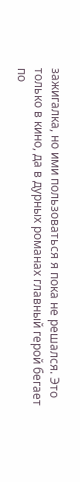зажигалка, но ими пользоваться я пока не решался. Это только в кино, да в дурных романах главный герой бегает по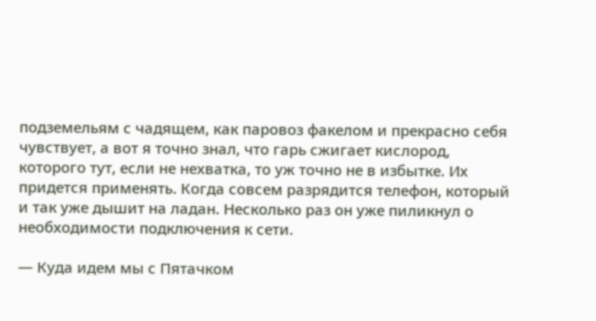подземельям с чадящем, как паровоз факелом и прекрасно себя чувствует, а вот я точно знал, что гарь сжигает кислород, которого тут, если не нехватка, то уж точно не в избытке. Их придется применять. Когда совсем разрядится телефон, который и так уже дышит на ладан. Несколько раз он уже пиликнул о необходимости подключения к сети.

— Куда идем мы с Пятачком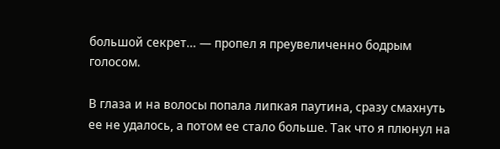большой секрет… — пропел я преувеличенно бодрым голосом.

В глаза и на волосы попала липкая паутина, сразу смахнуть ее не удалось, а потом ее стало больше. Так что я плюнул на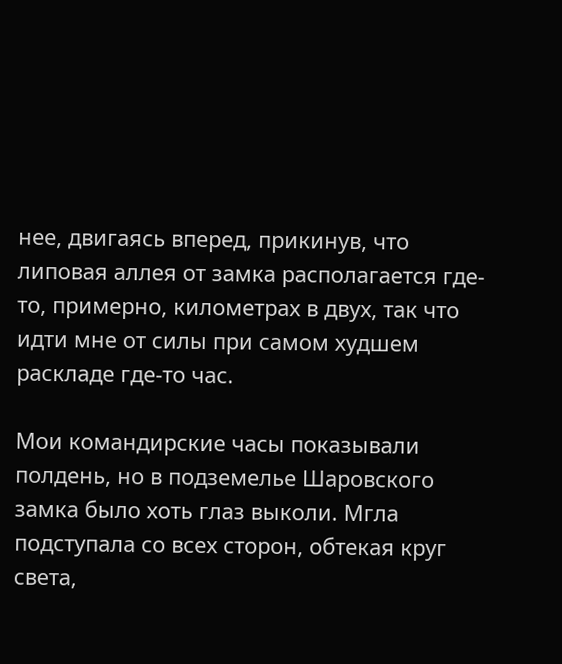нее, двигаясь вперед, прикинув, что липовая аллея от замка располагается где-то, примерно, километрах в двух, так что идти мне от силы при самом худшем раскладе где-то час.

Мои командирские часы показывали полдень, но в подземелье Шаровского замка было хоть глаз выколи. Мгла подступала со всех сторон, обтекая круг света,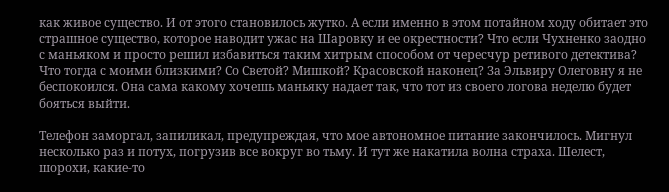как живое существо. И от этого становилось жутко. А если именно в этом потайном ходу обитает это страшное существо, которое наводит ужас на Шаровку и ее окрестности? Что если Чухненко заодно с маньяком и просто решил избавиться таким хитрым способом от чересчур ретивого детектива? Что тогда с моими близкими? Со Светой? Мишкой? Красовской наконец? За Эльвиру Олеговну я не беспокоился. Она сама какому хочешь маньяку надает так, что тот из своего логова неделю будет бояться выйти.

Телефон заморгал, запиликал, предупреждая, что мое автономное питание закончилось. Мигнул несколько раз и потух, погрузив все вокруг во тьму. И тут же накатила волна страха. Шелест, шорохи, какие-то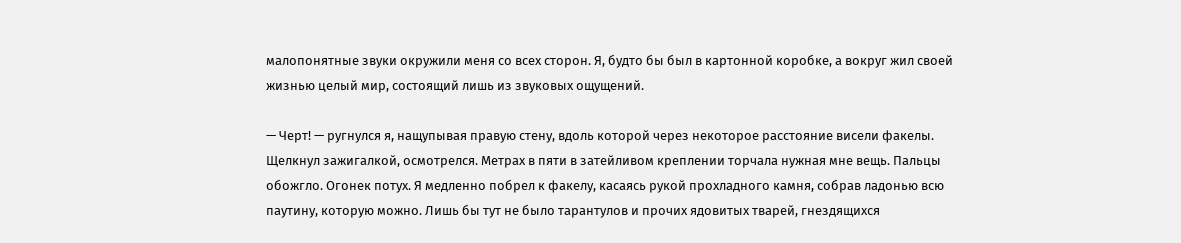малопонятные звуки окружили меня со всех сторон. Я, будто бы был в картонной коробке, а вокруг жил своей жизнью целый мир, состоящий лишь из звуковых ощущений.

— Черт! — ругнулся я, нащупывая правую стену, вдоль которой через некоторое расстояние висели факелы. Щелкнул зажигалкой, осмотрелся. Метрах в пяти в затейливом креплении торчала нужная мне вещь. Пальцы обожгло. Огонек потух. Я медленно побрел к факелу, касаясь рукой прохладного камня, собрав ладонью всю паутину, которую можно. Лишь бы тут не было тарантулов и прочих ядовитых тварей, гнездящихся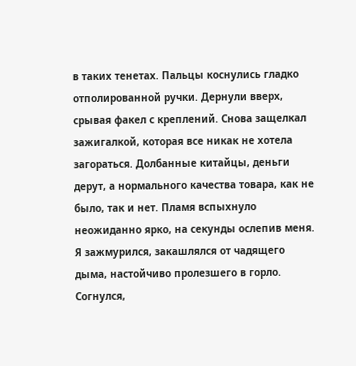в таких тенетах. Пальцы коснулись гладко отполированной ручки. Дернули вверх, срывая факел с креплений. Снова защелкал зажигалкой, которая все никак не хотела загораться. Долбанные китайцы, деньги дерут, а нормального качества товара, как не было, так и нет. Пламя вспыхнуло неожиданно ярко, на секунды ослепив меня. Я зажмурился, закашлялся от чадящего дыма, настойчиво пролезшего в горло. Согнулся,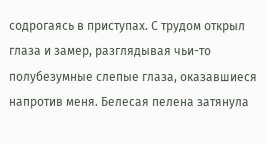содрогаясь в приступах. С трудом открыл глаза и замер, разглядывая чьи-то полубезумные слепые глаза, оказавшиеся напротив меня. Белесая пелена затянула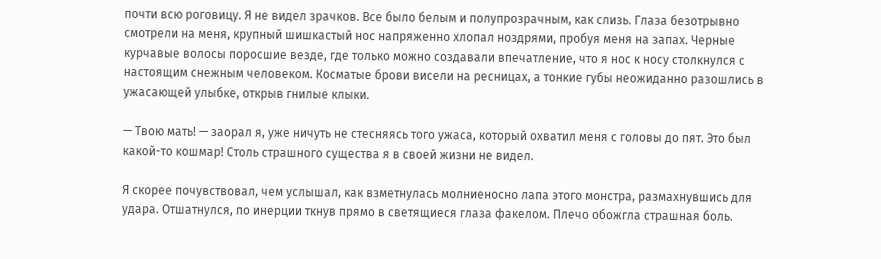почти всю роговицу. Я не видел зрачков. Все было белым и полупрозрачным, как слизь. Глаза безотрывно смотрели на меня, крупный шишкастый нос напряженно хлопал ноздрями, пробуя меня на запах. Черные курчавые волосы поросшие везде, где только можно создавали впечатление, что я нос к носу столкнулся с настоящим снежным человеком. Косматые брови висели на ресницах, а тонкие губы неожиданно разошлись в ужасающей улыбке, открыв гнилые клыки.

— Твою мать! — заорал я, уже ничуть не стесняясь того ужаса, который охватил меня с головы до пят. Это был какой-то кошмар! Столь страшного существа я в своей жизни не видел.

Я скорее почувствовал, чем услышал, как взметнулась молниеносно лапа этого монстра, размахнувшись для удара. Отшатнулся, по инерции ткнув прямо в светящиеся глаза факелом. Плечо обожгла страшная боль.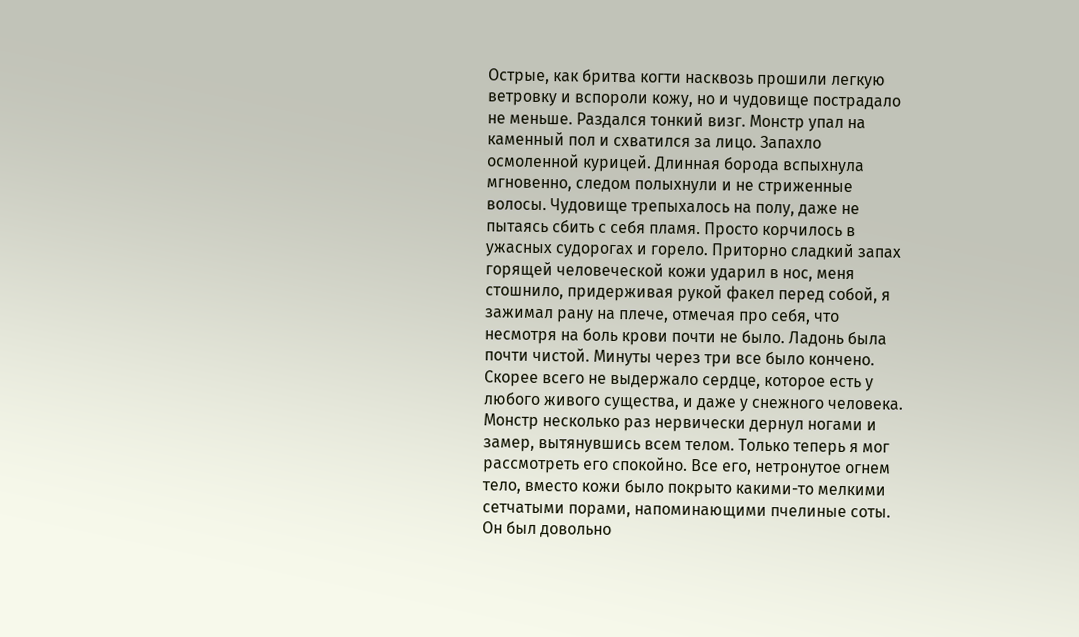Острые, как бритва когти насквозь прошили легкую ветровку и вспороли кожу, но и чудовище пострадало не меньше. Раздался тонкий визг. Монстр упал на каменный пол и схватился за лицо. Запахло осмоленной курицей. Длинная борода вспыхнула мгновенно, следом полыхнули и не стриженные волосы. Чудовище трепыхалось на полу, даже не пытаясь сбить с себя пламя. Просто корчилось в ужасных судорогах и горело. Приторно сладкий запах горящей человеческой кожи ударил в нос, меня стошнило, придерживая рукой факел перед собой, я зажимал рану на плече, отмечая про себя, что несмотря на боль крови почти не было. Ладонь была почти чистой. Минуты через три все было кончено. Скорее всего не выдержало сердце, которое есть у любого живого существа, и даже у снежного человека. Монстр несколько раз нервически дернул ногами и замер, вытянувшись всем телом. Только теперь я мог рассмотреть его спокойно. Все его, нетронутое огнем тело, вместо кожи было покрыто какими-то мелкими сетчатыми порами, напоминающими пчелиные соты. Он был довольно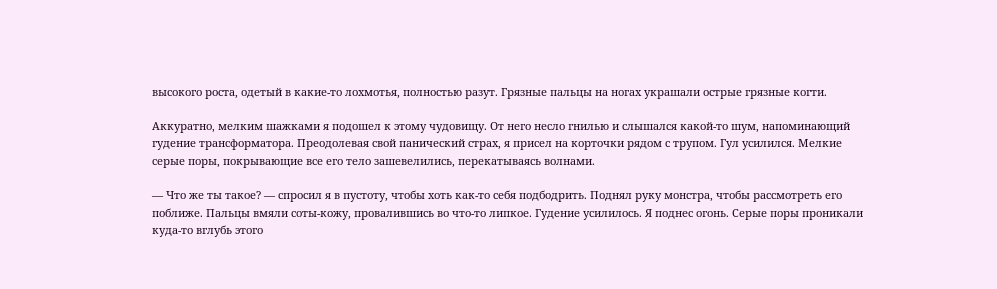высокого роста, одетый в какие-то лохмотья, полностью разут. Грязные пальцы на ногах украшали острые грязные когти.

Аккуратно, мелким шажками я подошел к этому чудовищу. От него несло гнилью и слышался какой-то шум, напоминающий гудение трансформатора. Преодолевая свой панический страх, я присел на корточки рядом с трупом. Гул усилился. Мелкие серые поры, покрывающие все его тело зашевелились, перекатываясь волнами.

— Что же ты такое? — спросил я в пустоту, чтобы хоть как-то себя подбодрить. Поднял руку монстра, чтобы рассмотреть его поближе. Пальцы вмяли соты-кожу, провалившись во что-то липкое. Гудение усилилось. Я поднес огонь. Серые поры проникали куда-то вглубь этого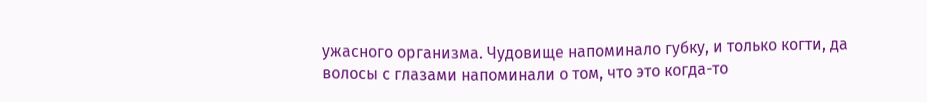ужасного организма. Чудовище напоминало губку, и только когти, да волосы с глазами напоминали о том, что это когда-то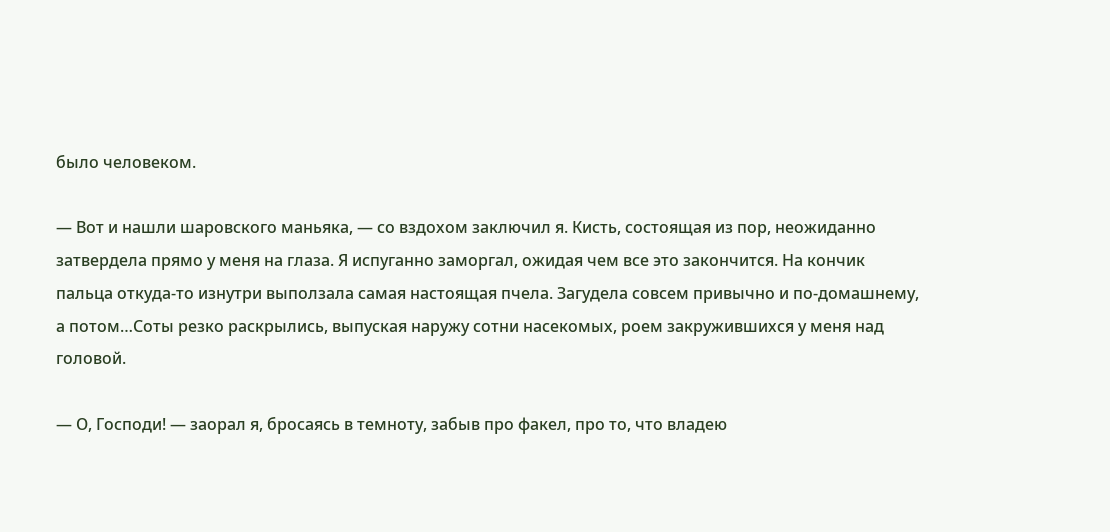было человеком.

— Вот и нашли шаровского маньяка, — со вздохом заключил я. Кисть, состоящая из пор, неожиданно затвердела прямо у меня на глаза. Я испуганно заморгал, ожидая чем все это закончится. На кончик пальца откуда-то изнутри выползала самая настоящая пчела. Загудела совсем привычно и по-домашнему, а потом…Соты резко раскрылись, выпуская наружу сотни насекомых, роем закружившихся у меня над головой.

— О, Господи! — заорал я, бросаясь в темноту, забыв про факел, про то, что владею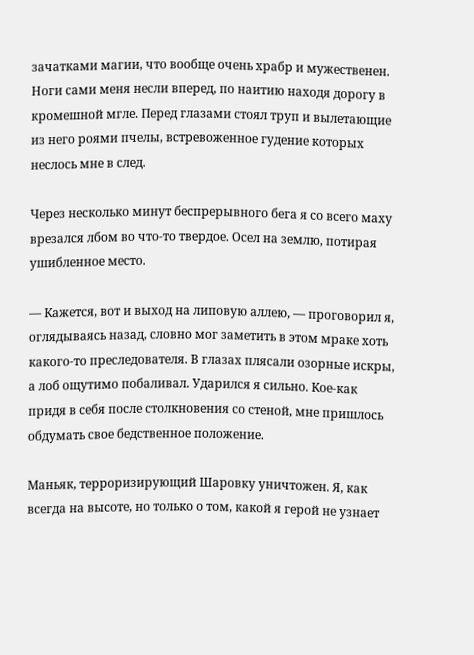зачатками магии, что вообще очень храбр и мужественен. Ноги сами меня несли вперед, по наитию находя дорогу в кромешной мгле. Перед глазами стоял труп и вылетающие из него роями пчелы, встревоженное гудение которых неслось мне в след.

Через несколько минут беспрерывного бега я со всего маху врезался лбом во что-то твердое. Осел на землю, потирая ушибленное место.

— Кажется, вот и выход на липовую аллею, — проговорил я, оглядываясь назад, словно мог заметить в этом мраке хоть какого-то преследователя. В глазах плясали озорные искры, а лоб ощутимо побаливал. Ударился я сильно. Кое-как придя в себя после столкновения со стеной, мне пришлось обдумать свое бедственное положение.

Маньяк, терроризирующий Шаровку уничтожен. Я, как всегда на высоте, но только о том, какой я герой не узнает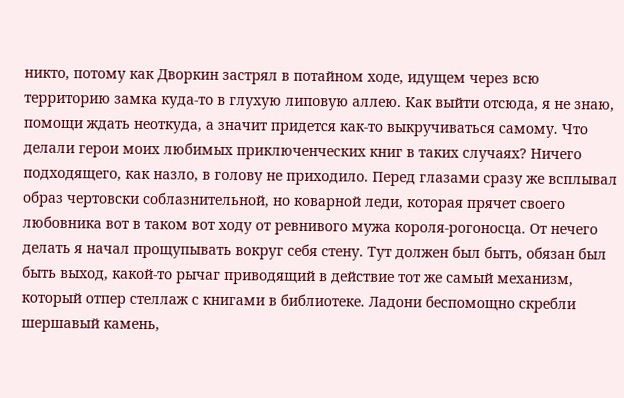никто, потому как Дворкин застрял в потайном ходе, идущем через всю территорию замка куда-то в глухую липовую аллею. Как выйти отсюда, я не знаю, помощи ждать неоткуда, а значит придется как-то выкручиваться самому. Что делали герои моих любимых приключенческих книг в таких случаях? Ничего подходящего, как назло, в голову не приходило. Перед глазами сразу же всплывал образ чертовски соблазнительной, но коварной леди, которая прячет своего любовника вот в таком вот ходу от ревнивого мужа короля-рогоносца. От нечего делать я начал прощупывать вокруг себя стену. Тут должен был быть, обязан был быть выход, какой-то рычаг приводящий в действие тот же самый механизм, который отпер стеллаж с книгами в библиотеке. Ладони беспомощно скребли шершавый камень,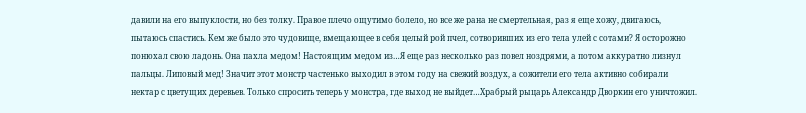давили на его выпуклости, но без толку. Правое плечо ощутимо болело, но все же рана не смертельная, раз я еще хожу, двигаюсь, пытаюсь спастись. Кем же было это чудовище, вмещающее в себя целый рой пчел, сотворивших из его тела улей с сотами? Я осторожно понюхал свою ладонь. Она пахла медом! Настоящим медом из…Я еще раз несколько раз повел ноздрями, а потом аккуратно лизнул пальцы. Липовый мед! Значит этот монстр частенько выходил в этом году на свежий воздух, а сожители его тела активно собирали нектар с цветущих деревьев. Только спросить теперь у монстра, где выход не выйдет…Храбрый рыцарь Александр Дворкин его уничтожил.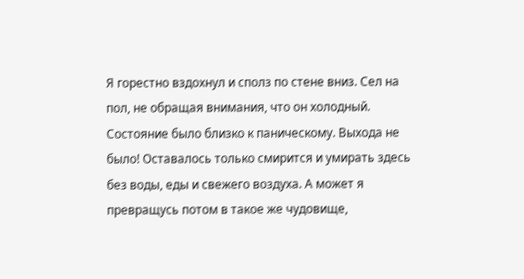Я горестно вздохнул и сполз по стене вниз. Сел на пол, не обращая внимания, что он холодный. Состояние было близко к паническому. Выхода не было! Оставалось только смирится и умирать здесь без воды, еды и свежего воздуха. А может я превращусь потом в такое же чудовище,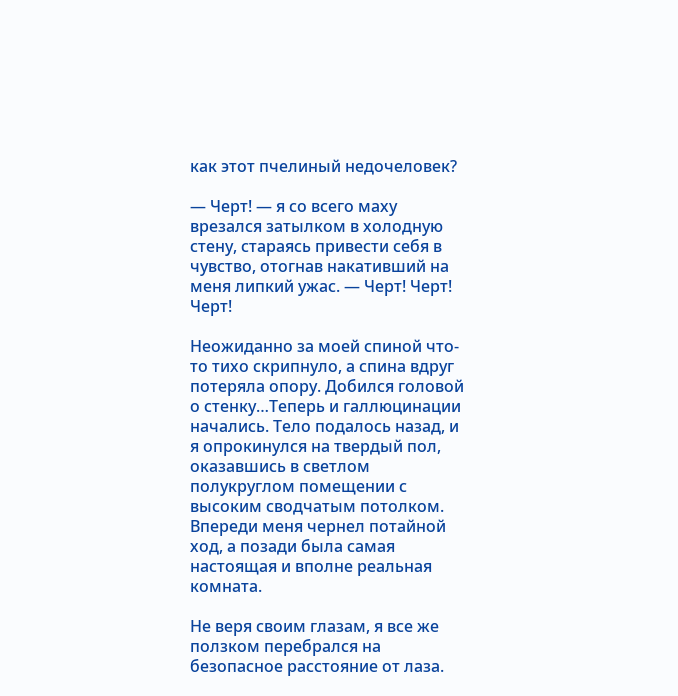как этот пчелиный недочеловек?

— Черт! — я со всего маху врезался затылком в холодную стену, стараясь привести себя в чувство, отогнав накативший на меня липкий ужас. — Черт! Черт! Черт!

Неожиданно за моей спиной что-то тихо скрипнуло, а спина вдруг потеряла опору. Добился головой о стенку…Теперь и галлюцинации начались. Тело подалось назад, и я опрокинулся на твердый пол, оказавшись в светлом полукруглом помещении с высоким сводчатым потолком. Впереди меня чернел потайной ход, а позади была самая настоящая и вполне реальная комната.

Не веря своим глазам, я все же ползком перебрался на безопасное расстояние от лаза.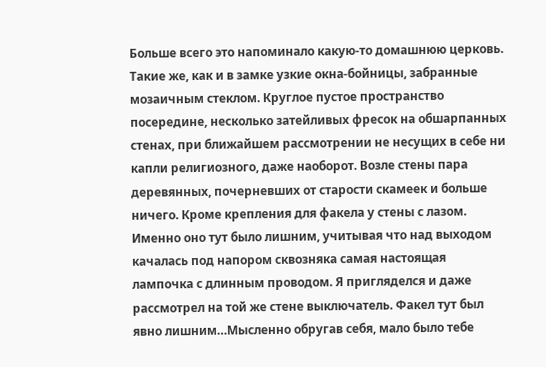Больше всего это напоминало какую-то домашнюю церковь. Такие же, как и в замке узкие окна-бойницы, забранные мозаичным стеклом. Круглое пустое пространство посередине, несколько затейливых фресок на обшарпанных стенах, при ближайшем рассмотрении не несущих в себе ни капли религиозного, даже наоборот. Возле стены пара деревянных, почерневших от старости скамеек и больше ничего. Кроме крепления для факела у стены с лазом. Именно оно тут было лишним, учитывая что над выходом качалась под напором сквозняка самая настоящая лампочка с длинным проводом. Я пригляделся и даже рассмотрел на той же стене выключатель. Факел тут был явно лишним…Мысленно обругав себя, мало было тебе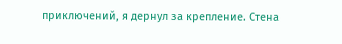приключений, я дернул за крепление. Стена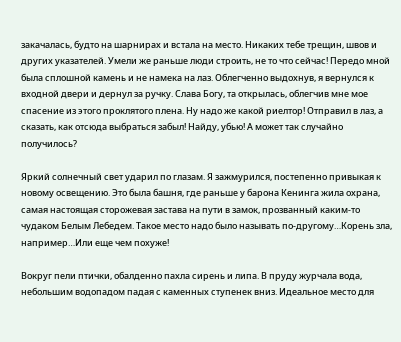закачалась, будто на шарнирах и встала на место. Никаких тебе трещин, швов и других указателей. Умели же раньше люди строить, не то что сейчас! Передо мной была сплошной камень и не намека на лаз. Облегченно выдохнув, я вернулся к входной двери и дернул за ручку. Слава Богу, та открылась, облегчив мне мое спасение из этого проклятого плена. Ну надо же какой риелтор! Отправил в лаз, а сказать, как отсюда выбраться забыл! Найду, убью! А может так случайно получилось?

Яркий солнечный свет ударил по глазам. Я зажмурился, постепенно привыкая к новому освещению. Это была башня, где раньше у барона Кенинга жила охрана, самая настоящая сторожевая застава на пути в замок, прозванный каким-то чудаком Белым Лебедем. Такое место надо было называть по-другому…Корень зла, например…Или еще чем похуже!

Вокруг пели птички, обалденно пахла сирень и липа. В пруду журчала вода, небольшим водопадом падая с каменных ступенек вниз. Идеальное место для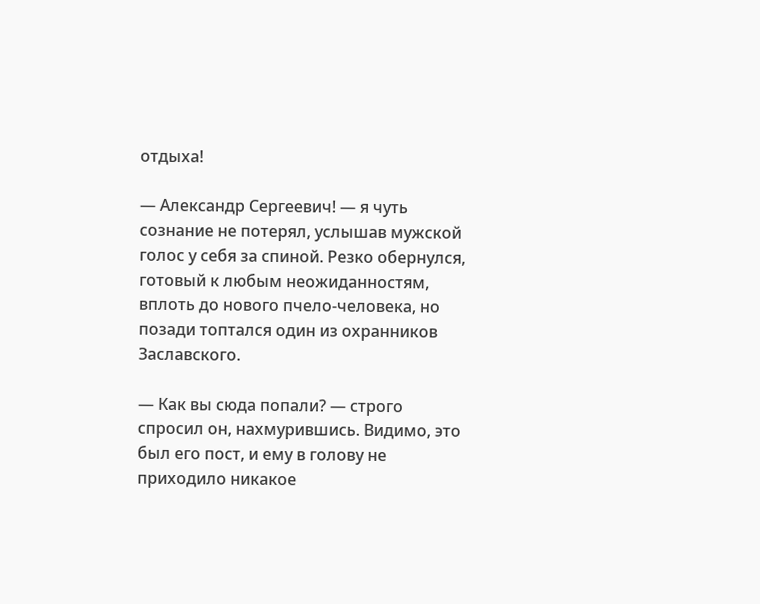отдыха!

— Александр Сергеевич! — я чуть сознание не потерял, услышав мужской голос у себя за спиной. Резко обернулся, готовый к любым неожиданностям, вплоть до нового пчело-человека, но позади топтался один из охранников Заславского.

— Как вы сюда попали? — строго спросил он, нахмурившись. Видимо, это был его пост, и ему в голову не приходило никакое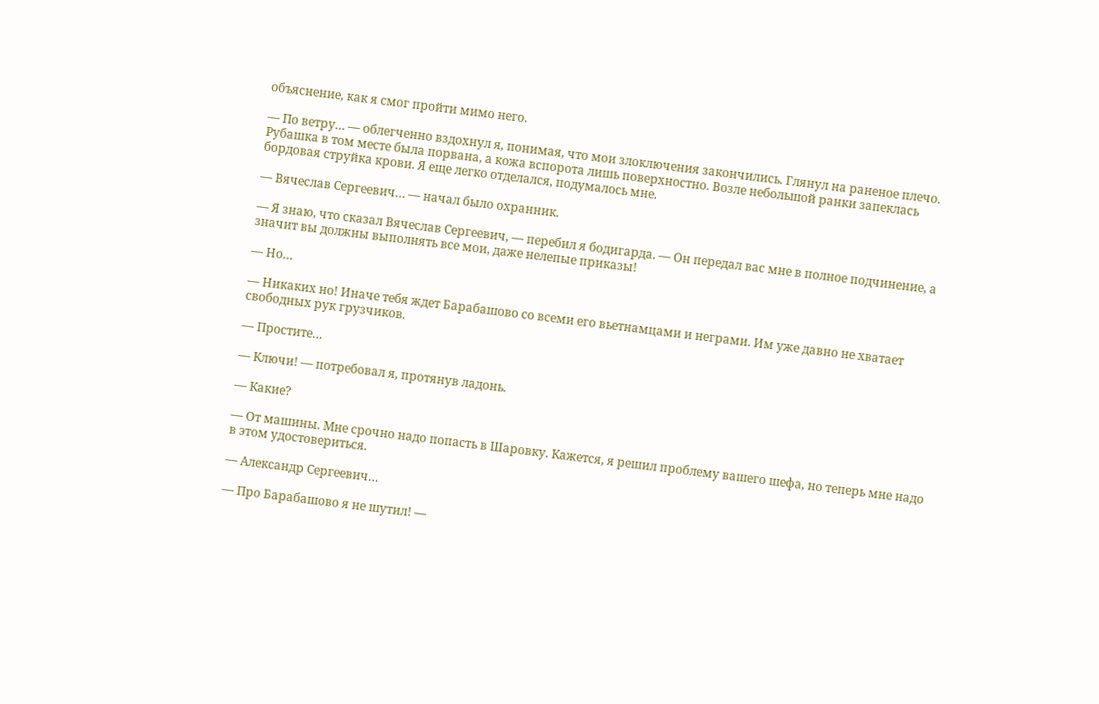объяснение, как я смог пройти мимо него.

— По ветру… — облегченно вздохнул я, понимая, что мои злоключения закончились. Глянул на раненое плечо. Рубашка в том месте была порвана, а кожа вспорота лишь поверхностно. Возле небольшой ранки запеклась бордовая струйка крови. Я еще легко отделался, подумалось мне.

— Вячеслав Сергеевич… — начал было охранник.

— Я знаю, что сказал Вячеслав Сергеевич, — перебил я бодигарда. — Он передал вас мне в полное подчинение, а значит вы должны выполнять все мои, даже нелепые приказы!

— Но…

— Никаких но! Иначе тебя ждет Барабашово со всеми его вьетнамцами и неграми. Им уже давно не хватает свободных рук грузчиков.

— Простите…

— Ключи! — потребовал я, протянув ладонь.

— Какие?

— От машины. Мне срочно надо попасть в Шаровку. Кажется, я решил проблему вашего шефа, но теперь мне надо в этом удостовериться.

— Александр Сергеевич…

— Про Барабашово я не шутил! —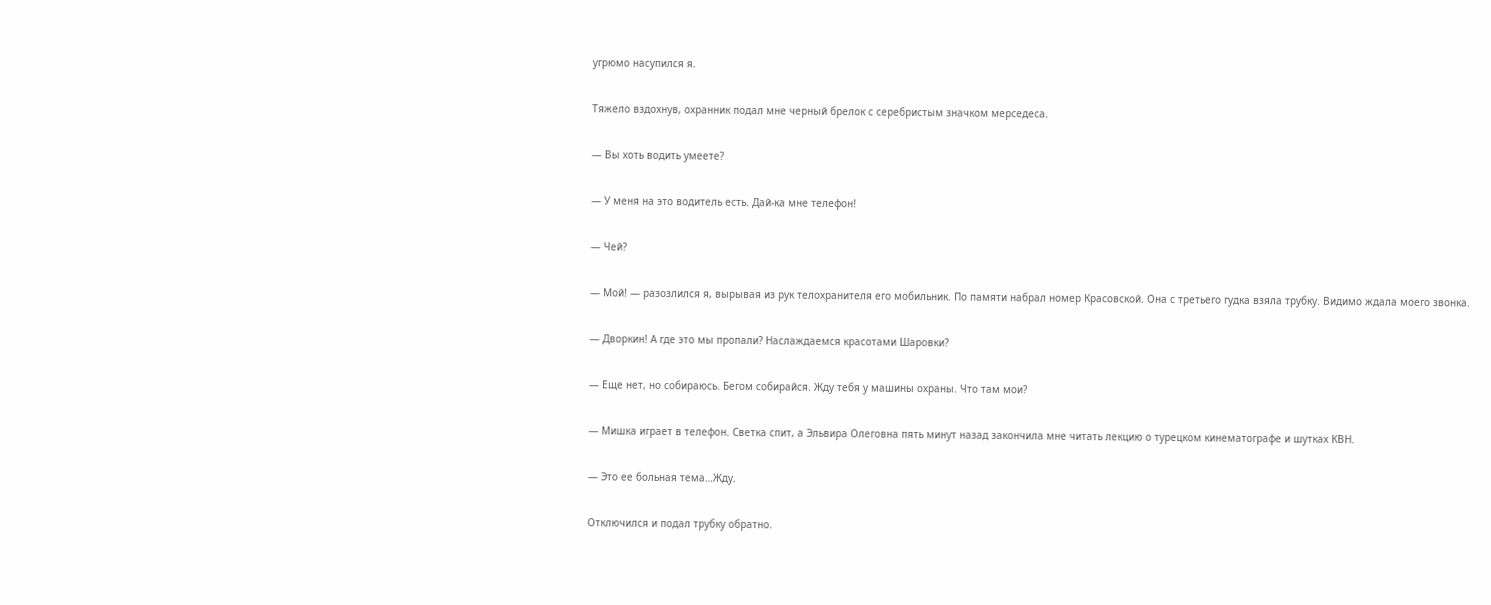угрюмо насупился я.

Тяжело вздохнув, охранник подал мне черный брелок с серебристым значком мерседеса.

— Вы хоть водить умеете?

— У меня на это водитель есть. Дай-ка мне телефон!

— Чей?

— Мой! — разозлился я, вырывая из рук телохранителя его мобильник. По памяти набрал номер Красовской. Она с третьего гудка взяла трубку. Видимо ждала моего звонка.

— Дворкин! А где это мы пропали? Наслаждаемся красотами Шаровки?

— Еще нет, но собираюсь. Бегом собирайся. Жду тебя у машины охраны. Что там мои?

— Мишка играет в телефон. Светка спит, а Эльвира Олеговна пять минут назад закончила мне читать лекцию о турецком кинематографе и шутках КВН.

— Это ее больная тема…Жду.

Отключился и подал трубку обратно.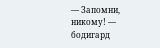— Запомни, никому! — бодигард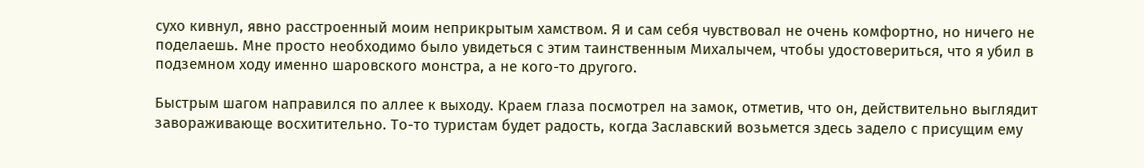сухо кивнул, явно расстроенный моим неприкрытым хамством. Я и сам себя чувствовал не очень комфортно, но ничего не поделаешь. Мне просто необходимо было увидеться с этим таинственным Михалычем, чтобы удостовериться, что я убил в подземном ходу именно шаровского монстра, а не кого-то другого.

Быстрым шагом направился по аллее к выходу. Краем глаза посмотрел на замок, отметив, что он, действительно выглядит завораживающе восхитительно. То-то туристам будет радость, когда Заславский возьмется здесь задело с присущим ему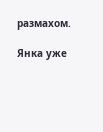размахом.

Янка уже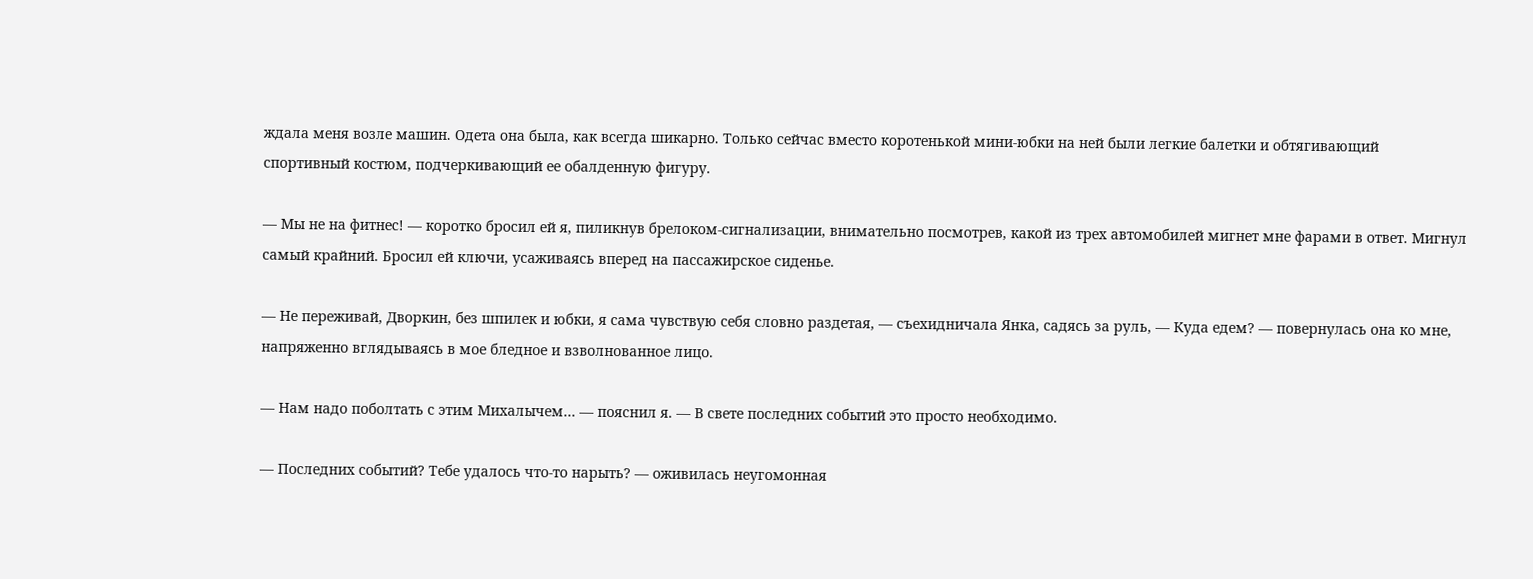ждала меня возле машин. Одета она была, как всегда шикарно. Только сейчас вместо коротенькой мини-юбки на ней были легкие балетки и обтягивающий спортивный костюм, подчеркивающий ее обалденную фигуру.

— Мы не на фитнес! — коротко бросил ей я, пиликнув брелоком-сигнализации, внимательно посмотрев, какой из трех автомобилей мигнет мне фарами в ответ. Мигнул самый крайний. Бросил ей ключи, усаживаясь вперед на пассажирское сиденье.

— Не переживай, Дворкин, без шпилек и юбки, я сама чувствую себя словно раздетая, — съехидничала Янка, садясь за руль, — Куда едем? — повернулась она ко мне, напряженно вглядываясь в мое бледное и взволнованное лицо.

— Нам надо поболтать с этим Михалычем… — пояснил я. — В свете последних событий это просто необходимо.

— Последних событий? Тебе удалось что-то нарыть? — оживилась неугомонная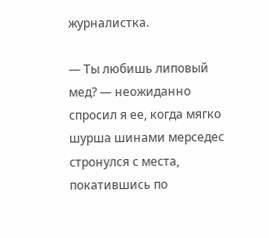журналистка.

— Ты любишь липовый мед? — неожиданно спросил я ее, когда мягко шурша шинами мерседес стронулся с места, покатившись по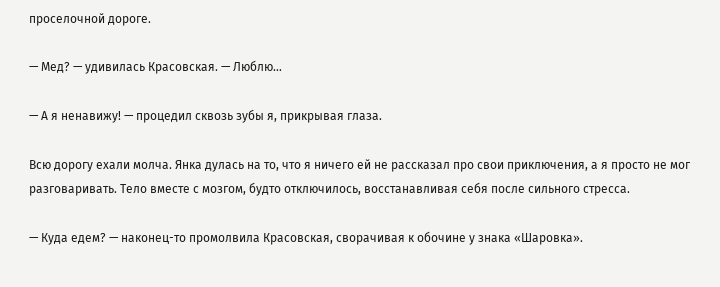проселочной дороге.

— Мед? — удивилась Красовская. — Люблю…

— А я ненавижу! — процедил сквозь зубы я, прикрывая глаза.

Всю дорогу ехали молча. Янка дулась на то, что я ничего ей не рассказал про свои приключения, а я просто не мог разговаривать. Тело вместе с мозгом, будто отключилось, восстанавливая себя после сильного стресса.

— Куда едем? — наконец-то промолвила Красовская, сворачивая к обочине у знака «Шаровка».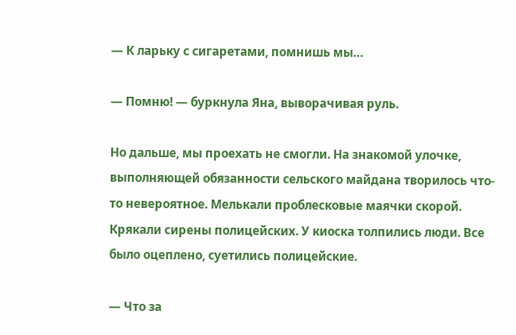— К ларьку с сигаретами, помнишь мы…

— Помню! — буркнула Яна, выворачивая руль.

Но дальше, мы проехать не смогли. На знакомой улочке, выполняющей обязанности сельского майдана творилось что-то невероятное. Мелькали проблесковые маячки скорой. Крякали сирены полицейских. У киоска толпились люди. Все было оцеплено, суетились полицейские.

— Что за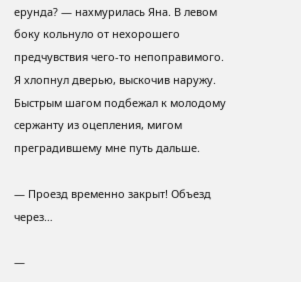ерунда? — нахмурилась Яна. В левом боку кольнуло от нехорошего предчувствия чего-то непоправимого. Я хлопнул дверью, выскочив наружу. Быстрым шагом подбежал к молодому сержанту из оцепления, мигом преградившему мне путь дальше.

— Проезд временно закрыт! Объезд через…

—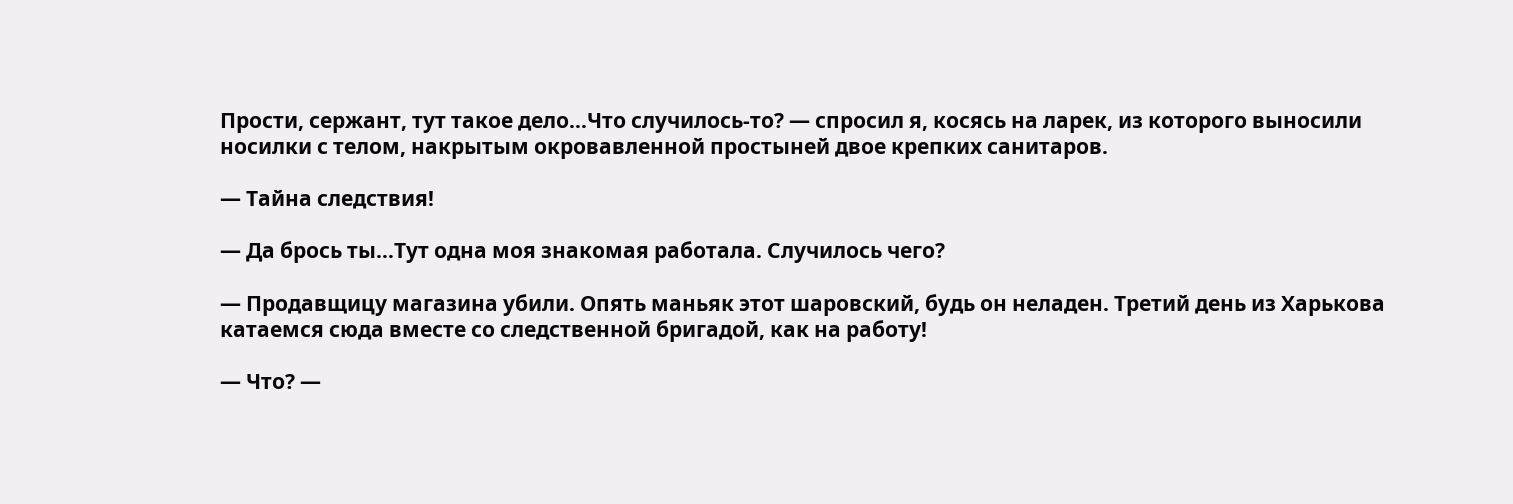Прости, сержант, тут такое дело…Что случилось-то? — спросил я, косясь на ларек, из которого выносили носилки с телом, накрытым окровавленной простыней двое крепких санитаров.

— Тайна следствия!

— Да брось ты…Тут одна моя знакомая работала. Случилось чего?

— Продавщицу магазина убили. Опять маньяк этот шаровский, будь он неладен. Третий день из Харькова катаемся сюда вместе со следственной бригадой, как на работу!

— Что? —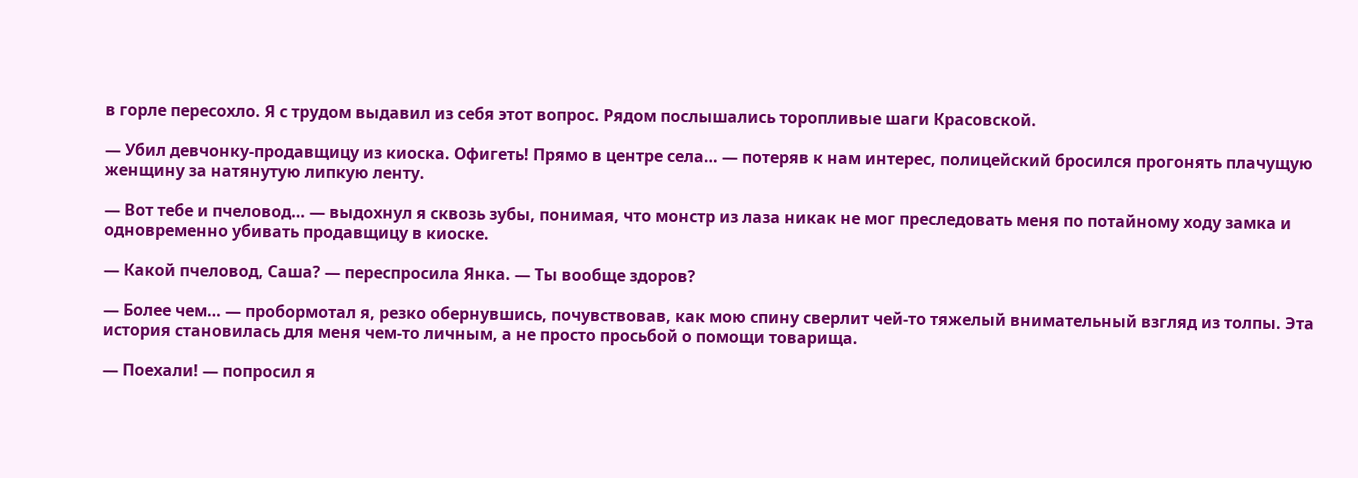в горле пересохло. Я с трудом выдавил из себя этот вопрос. Рядом послышались торопливые шаги Красовской.

— Убил девчонку-продавщицу из киоска. Офигеть! Прямо в центре села… — потеряв к нам интерес, полицейский бросился прогонять плачущую женщину за натянутую липкую ленту.

— Вот тебе и пчеловод… — выдохнул я сквозь зубы, понимая, что монстр из лаза никак не мог преследовать меня по потайному ходу замка и одновременно убивать продавщицу в киоске.

— Какой пчеловод, Саша? — переспросила Янка. — Ты вообще здоров?

— Более чем… — пробормотал я, резко обернувшись, почувствовав, как мою спину сверлит чей-то тяжелый внимательный взгляд из толпы. Эта история становилась для меня чем-то личным, а не просто просьбой о помощи товарища.

— Поехали! — попросил я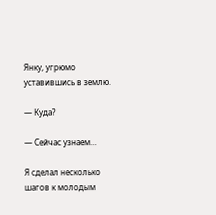Янку, угрюмо уставившись в землю.

— Куда?

— Сейчас узнаем…

Я сделал несколько шагов к молодым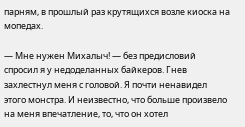парням, в прошлый раз крутящихся возле киоска на мопедах.

— Мне нужен Михалыч! — без предисловий спросил я у недоделанных байкеров. Гнев захлестнул меня с головой. Я почти ненавидел этого монстра. И неизвестно, что больше произвело на меня впечатление, то, что он хотел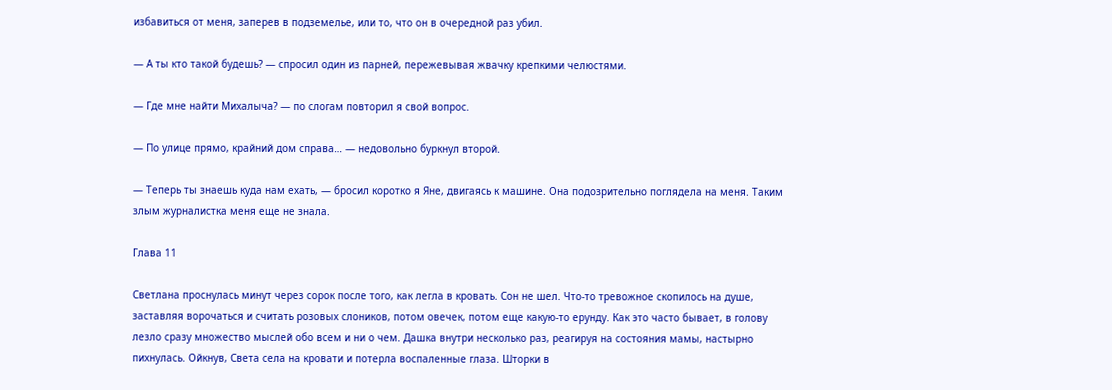избавиться от меня, заперев в подземелье, или то, что он в очередной раз убил.

— А ты кто такой будешь? — спросил один из парней, пережевывая жвачку крепкими челюстями.

— Где мне найти Михалыча? — по слогам повторил я свой вопрос.

— По улице прямо, крайний дом справа… — недовольно буркнул второй.

— Теперь ты знаешь куда нам ехать, — бросил коротко я Яне, двигаясь к машине. Она подозрительно поглядела на меня. Таким злым журналистка меня еще не знала.

Глава 11

Светлана проснулась минут через сорок после того, как легла в кровать. Сон не шел. Что-то тревожное скопилось на душе, заставляя ворочаться и считать розовых слоников, потом овечек, потом еще какую-то ерунду. Как это часто бывает, в голову лезло сразу множество мыслей обо всем и ни о чем. Дашка внутри несколько раз, реагируя на состояния мамы, настырно пихнулась. Ойкнув, Света села на кровати и потерла воспаленные глаза. Шторки в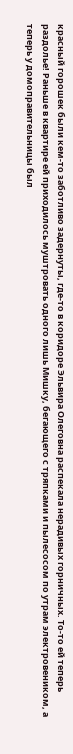красный горошек были кем-то заботливо задернуты, где-то в коридоре Эльвира Олеговна распекала нерадивых горничных. То-то ей теперь раздолье! Раньше в квартире ей приходилось муштровать одного лишь Мишку, бегающего с тряпками и пылесосом по утрам электровеником, а теперь у домоправительницы был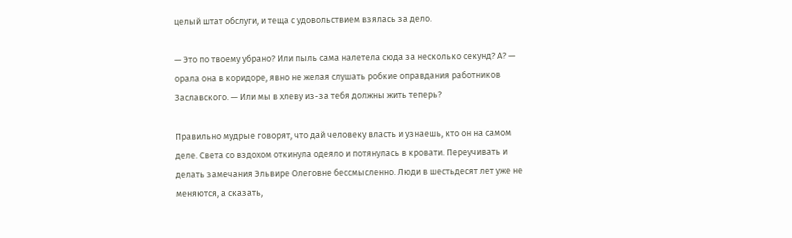целый штат обслуги, и теща с удовольствием взялась за дело.

— Это по твоему убрано? Или пыль сама налетела сюда за несколько секунд? А? — орала она в коридоре, явно не желая слушать робкие оправдания работников Заславского. — Или мы в хлеву из-за тебя должны жить теперь?

Правильно мудрые говорят, что дай человеку власть и узнаешь, кто он на самом деле. Света со вздохом откинула одеяло и потянулась в кровати. Переучивать и делать замечания Эльвире Олеговне бессмысленно. Люди в шестьдесят лет уже не меняются, а сказать,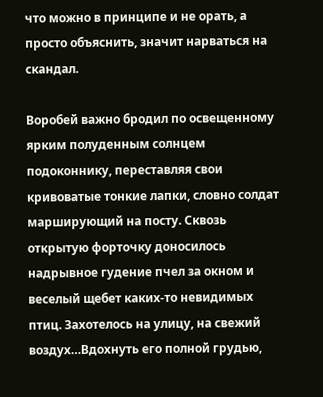что можно в принципе и не орать, а просто объяснить, значит нарваться на скандал.

Воробей важно бродил по освещенному ярким полуденным солнцем подоконнику, переставляя свои кривоватые тонкие лапки, словно солдат марширующий на посту. Сквозь открытую форточку доносилось надрывное гудение пчел за окном и веселый щебет каких-то невидимых птиц. Захотелось на улицу, на свежий воздух…Вдохнуть его полной грудью,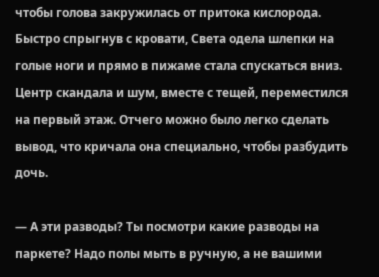чтобы голова закружилась от притока кислорода. Быстро спрыгнув с кровати, Света одела шлепки на голые ноги и прямо в пижаме стала спускаться вниз. Центр скандала и шум, вместе с тещей, переместился на первый этаж. Отчего можно было легко сделать вывод, что кричала она специально, чтобы разбудить дочь.

— А эти разводы? Ты посмотри какие разводы на паркете? Надо полы мыть в ручную, а не вашими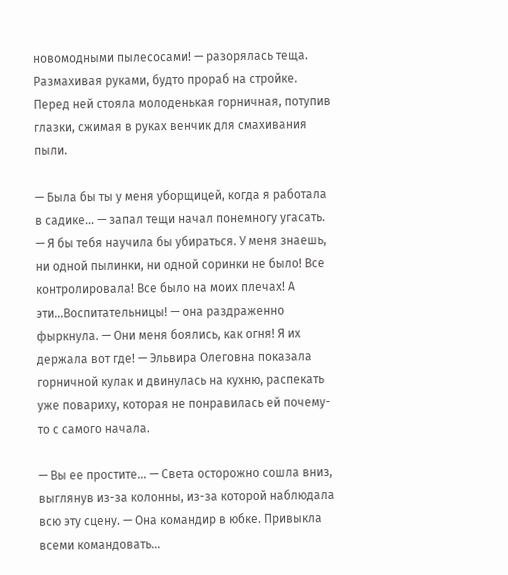новомодными пылесосами! — разорялась теща. Размахивая руками, будто прораб на стройке. Перед ней стояла молоденькая горничная, потупив глазки, сжимая в руках венчик для смахивания пыли.

— Была бы ты у меня уборщицей, когда я работала в садике… — запал тещи начал понемногу угасать. — Я бы тебя научила бы убираться. У меня знаешь, ни одной пылинки, ни одной соринки не было! Все контролировала! Все было на моих плечах! А эти…Воспитательницы! — она раздраженно фыркнула. — Они меня боялись, как огня! Я их держала вот где! — Эльвира Олеговна показала горничной кулак и двинулась на кухню, распекать уже повариху, которая не понравилась ей почему-то с самого начала.

— Вы ее простите… — Света осторожно сошла вниз, выглянув из-за колонны, из-за которой наблюдала всю эту сцену. — Она командир в юбке. Привыкла всеми командовать…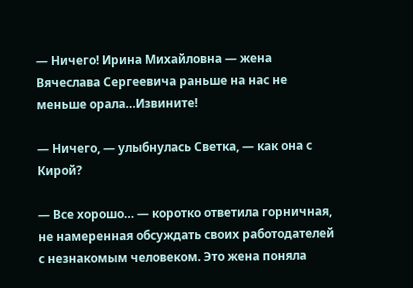— Ничего! Ирина Михайловна — жена Вячеслава Сергеевича раньше на нас не меньше орала…Извините!

— Ничего, — улыбнулась Светка, — как она с Кирой?

— Все хорошо… — коротко ответила горничная, не намеренная обсуждать своих работодателей с незнакомым человеком. Это жена поняла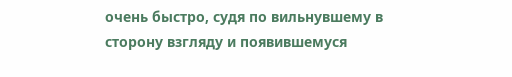очень быстро, судя по вильнувшему в сторону взгляду и появившемуся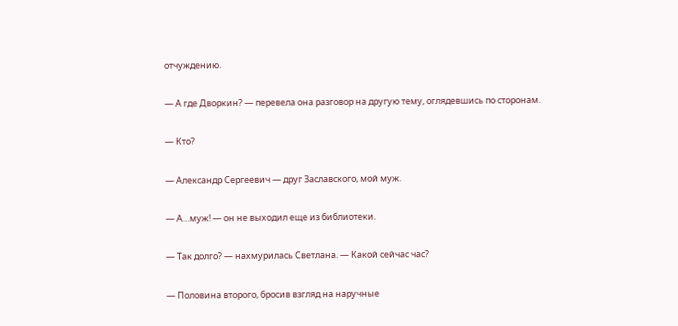отчуждению.

— А где Дворкин? — перевела она разговор на другую тему, оглядевшись по сторонам.

— Кто?

— Александр Сергеевич — друг Заславского, мой муж.

— А…муж! — он не выходил еще из библиотеки.

— Так долго? — нахмурилась Светлана. — Какой сейчас час?

— Половина второго, бросив взгляд на наручные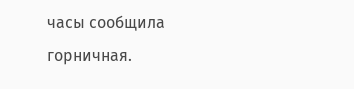часы сообщила горничная.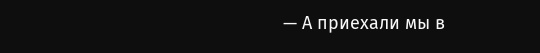— А приехали мы в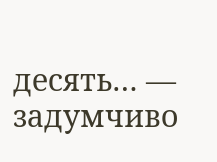десять… — задумчиво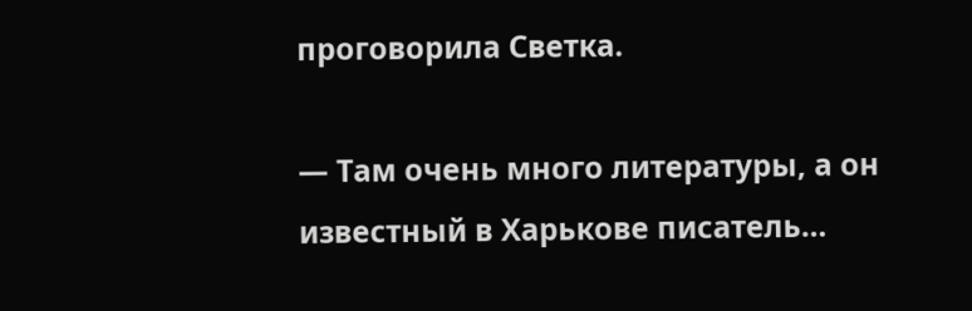проговорила Светка.

— Там очень много литературы, а он известный в Харькове писатель…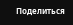Поделиться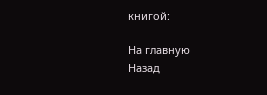книгой:

На главную
Назад